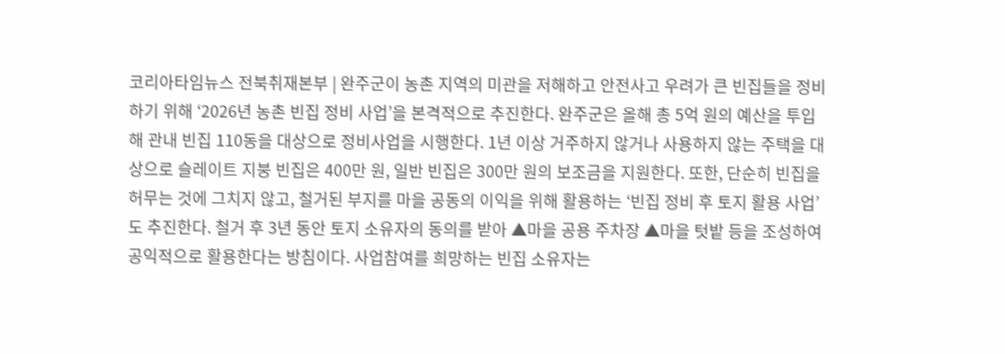코리아타임뉴스 전북취재본부 | 완주군이 농촌 지역의 미관을 저해하고 안전사고 우려가 큰 빈집들을 정비하기 위해 ‘2026년 농촌 빈집 정비 사업’을 본격적으로 추진한다. 완주군은 올해 총 5억 원의 예산을 투입해 관내 빈집 110동을 대상으로 정비사업을 시행한다. 1년 이상 거주하지 않거나 사용하지 않는 주택을 대상으로 슬레이트 지붕 빈집은 400만 원, 일반 빈집은 300만 원의 보조금을 지원한다. 또한, 단순히 빈집을 허무는 것에 그치지 않고, 철거된 부지를 마을 공동의 이익을 위해 활용하는 ‘빈집 정비 후 토지 활용 사업’도 추진한다. 철거 후 3년 동안 토지 소유자의 동의를 받아 ▲마을 공용 주차장 ▲마을 텃밭 등을 조성하여 공익적으로 활용한다는 방침이다. 사업참여를 희망하는 빈집 소유자는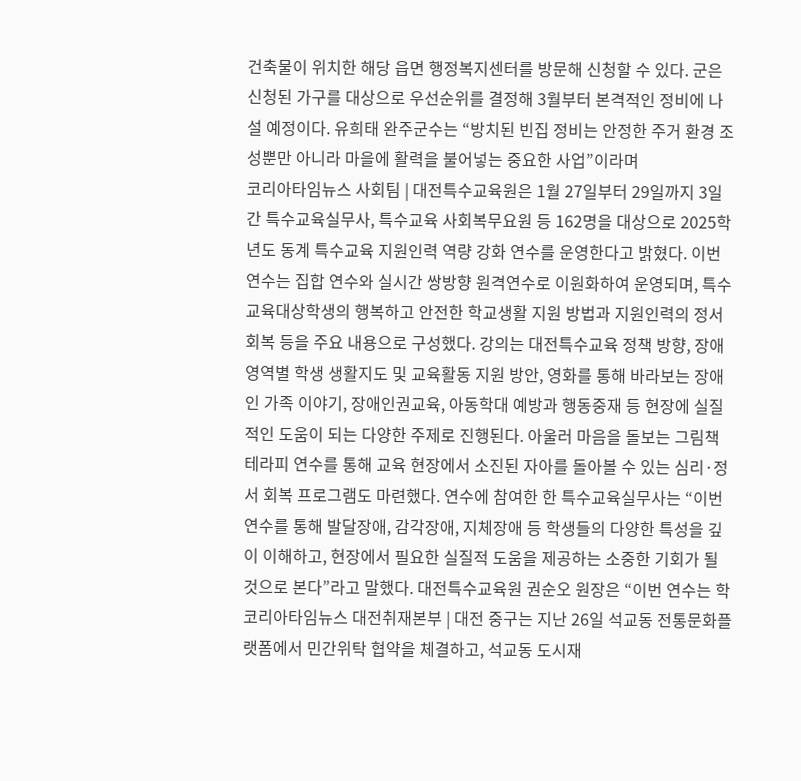건축물이 위치한 해당 읍면 행정복지센터를 방문해 신청할 수 있다. 군은 신청된 가구를 대상으로 우선순위를 결정해 3월부터 본격적인 정비에 나설 예정이다. 유희태 완주군수는 “방치된 빈집 정비는 안정한 주거 환경 조성뿐만 아니라 마을에 활력을 불어넣는 중요한 사업”이라며
코리아타임뉴스 사회팀 | 대전특수교육원은 1월 27일부터 29일까지 3일간 특수교육실무사, 특수교육 사회복무요원 등 162명을 대상으로 2025학년도 동계 특수교육 지원인력 역량 강화 연수를 운영한다고 밝혔다. 이번 연수는 집합 연수와 실시간 쌍방향 원격연수로 이원화하여 운영되며, 특수교육대상학생의 행복하고 안전한 학교생활 지원 방법과 지원인력의 정서 회복 등을 주요 내용으로 구성했다. 강의는 대전특수교육 정책 방향, 장애 영역별 학생 생활지도 및 교육활동 지원 방안, 영화를 통해 바라보는 장애인 가족 이야기, 장애인권교육, 아동학대 예방과 행동중재 등 현장에 실질적인 도움이 되는 다양한 주제로 진행된다. 아울러 마음을 돌보는 그림책 테라피 연수를 통해 교육 현장에서 소진된 자아를 돌아볼 수 있는 심리·정서 회복 프로그램도 마련했다. 연수에 참여한 한 특수교육실무사는 “이번 연수를 통해 발달장애, 감각장애, 지체장애 등 학생들의 다양한 특성을 깊이 이해하고, 현장에서 필요한 실질적 도움을 제공하는 소중한 기회가 될 것으로 본다”라고 말했다. 대전특수교육원 권순오 원장은 “이번 연수는 학
코리아타임뉴스 대전취재본부 | 대전 중구는 지난 26일 석교동 전통문화플랫폼에서 민간위탁 협약을 체결하고, 석교동 도시재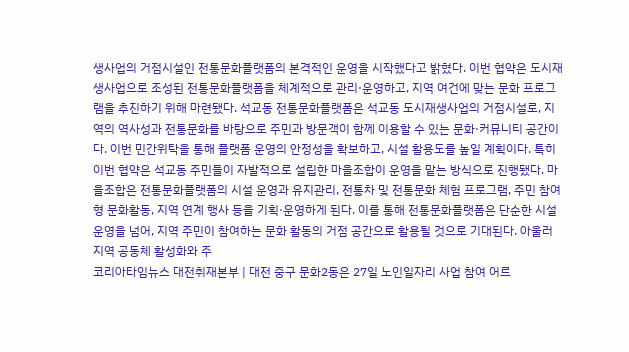생사업의 거점시설인 전통문화플랫폼의 본격적인 운영을 시작했다고 밝혔다. 이번 협약은 도시재생사업으로 조성된 전통문화플랫폼을 체계적으로 관리·운영하고, 지역 여건에 맞는 문화 프로그램을 추진하기 위해 마련됐다. 석교동 전통문화플랫폼은 석교동 도시재생사업의 거점시설로, 지역의 역사성과 전통문화를 바탕으로 주민과 방문객이 함께 이용할 수 있는 문화·커뮤니티 공간이다. 이번 민간위탁을 통해 플랫폼 운영의 안정성을 확보하고, 시설 활용도를 높일 계획이다. 특히 이번 협약은 석교동 주민들이 자발적으로 설립한 마을조합이 운영을 맡는 방식으로 진행됐다. 마을조합은 전통문화플랫폼의 시설 운영과 유지관리, 전통차 및 전통문화 체험 프로그램, 주민 참여형 문화활동, 지역 연계 행사 등을 기획·운영하게 된다. 이를 통해 전통문화플랫폼은 단순한 시설 운영을 넘어, 지역 주민이 참여하는 문화 활동의 거점 공간으로 활용될 것으로 기대된다. 아울러 지역 공동체 활성화와 주
코리아타임뉴스 대전취재본부 | 대전 중구 문화2동은 27일 노인일자리 사업 참여 어르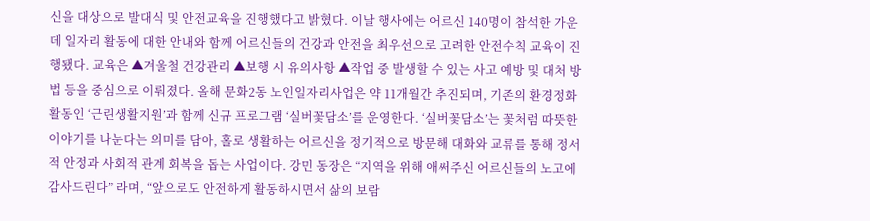신을 대상으로 발대식 및 안전교육을 진행했다고 밝혔다. 이날 행사에는 어르신 140명이 참석한 가운데 일자리 활동에 대한 안내와 함께 어르신들의 건강과 안전을 최우선으로 고려한 안전수칙 교육이 진행됐다. 교육은 ▲겨울철 건강관리 ▲보행 시 유의사항 ▲작업 중 발생할 수 있는 사고 예방 및 대처 방법 등을 중심으로 이뤄졌다. 올해 문화2동 노인일자리사업은 약 11개월간 추진되며, 기존의 환경정화활동인 ‘근린생활지원’과 함께 신규 프로그램 ‘실버꽃담소’를 운영한다. ‘실버꽃담소’는 꽃처럼 따뜻한 이야기를 나눈다는 의미를 담아, 홀로 생활하는 어르신을 정기적으로 방문해 대화와 교류를 통해 정서적 안정과 사회적 관계 회복을 돕는 사업이다. 강민 동장은 “지역을 위해 애써주신 어르신들의 노고에 감사드린다” 라며, “앞으로도 안전하게 활동하시면서 삶의 보람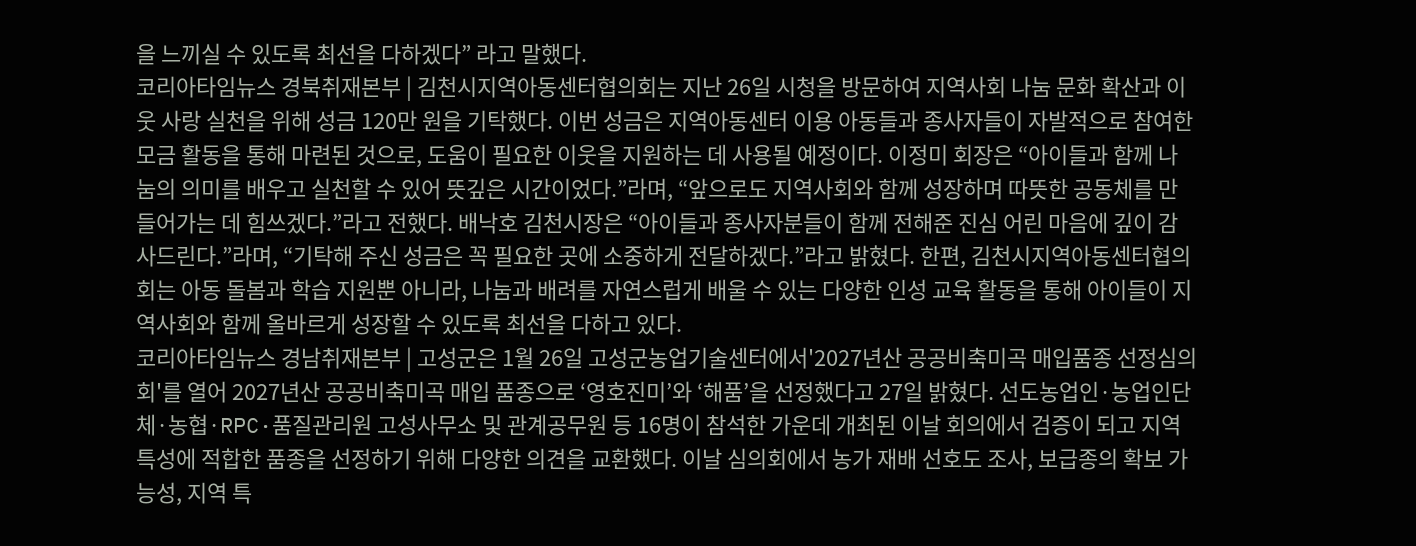을 느끼실 수 있도록 최선을 다하겠다” 라고 말했다.
코리아타임뉴스 경북취재본부 | 김천시지역아동센터협의회는 지난 26일 시청을 방문하여 지역사회 나눔 문화 확산과 이웃 사랑 실천을 위해 성금 120만 원을 기탁했다. 이번 성금은 지역아동센터 이용 아동들과 종사자들이 자발적으로 참여한 모금 활동을 통해 마련된 것으로, 도움이 필요한 이웃을 지원하는 데 사용될 예정이다. 이정미 회장은 “아이들과 함께 나눔의 의미를 배우고 실천할 수 있어 뜻깊은 시간이었다.”라며, “앞으로도 지역사회와 함께 성장하며 따뜻한 공동체를 만들어가는 데 힘쓰겠다.”라고 전했다. 배낙호 김천시장은 “아이들과 종사자분들이 함께 전해준 진심 어린 마음에 깊이 감사드린다.”라며, “기탁해 주신 성금은 꼭 필요한 곳에 소중하게 전달하겠다.”라고 밝혔다. 한편, 김천시지역아동센터협의회는 아동 돌봄과 학습 지원뿐 아니라, 나눔과 배려를 자연스럽게 배울 수 있는 다양한 인성 교육 활동을 통해 아이들이 지역사회와 함께 올바르게 성장할 수 있도록 최선을 다하고 있다.
코리아타임뉴스 경남취재본부 | 고성군은 1월 26일 고성군농업기술센터에서'2027년산 공공비축미곡 매입품종 선정심의회'를 열어 2027년산 공공비축미곡 매입 품종으로 ‘영호진미’와 ‘해품’을 선정했다고 27일 밝혔다. 선도농업인·농업인단체·농협·RPC·품질관리원 고성사무소 및 관계공무원 등 16명이 참석한 가운데 개최된 이날 회의에서 검증이 되고 지역 특성에 적합한 품종을 선정하기 위해 다양한 의견을 교환했다. 이날 심의회에서 농가 재배 선호도 조사, 보급종의 확보 가능성, 지역 특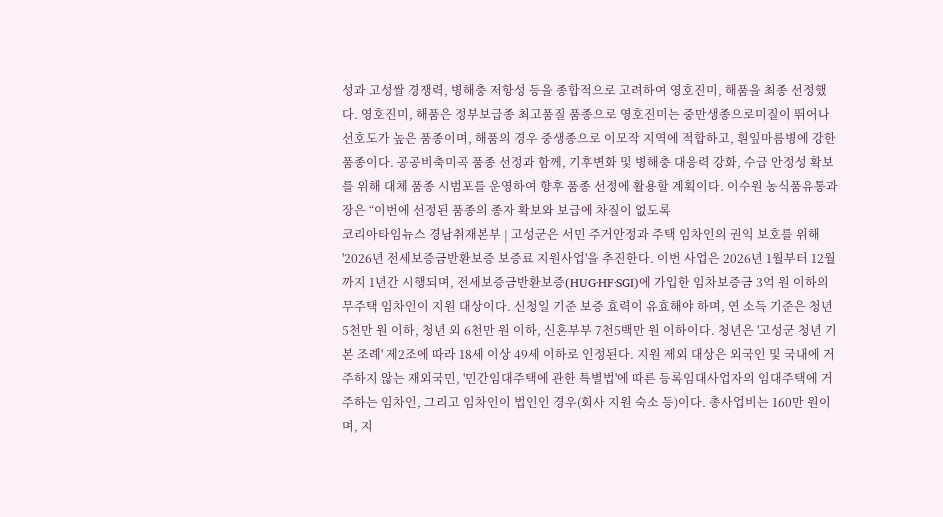성과 고성쌀 경쟁력, 병해충 저항성 등을 종합적으로 고려하여 영호진미, 해품을 최종 선정했다. 영호진미, 해품은 정부보급종 최고품질 품종으로 영호진미는 중만생종으로미질이 뛰어나 선호도가 높은 품종이며, 해품의 경우 중생종으로 이모작 지역에 적합하고, 흰잎마름병에 강한 품종이다. 공공비축미곡 품종 선정과 함께, 기후변화 및 병해충 대응력 강화, 수급 안정성 확보를 위해 대체 품종 시범포를 운영하여 향후 품종 선정에 활용할 계획이다. 이수원 농식품유통과장은 “이번에 선정된 품종의 종자 확보와 보급에 차질이 없도록
코리아타임뉴스 경남취재본부 | 고성군은 서민 주거안정과 주택 임차인의 권익 보호를 위해 '2026년 전세보증금반환보증 보증료 지원사업'을 추진한다. 이번 사업은 2026년 1월부터 12월까지 1년간 시행되며, 전세보증금반환보증(HUG·HF·SGI)에 가입한 임차보증금 3억 원 이하의 무주택 임차인이 지원 대상이다. 신청일 기준 보증 효력이 유효해야 하며, 연 소득 기준은 청년 5천만 원 이하, 청년 외 6천만 원 이하, 신혼부부 7천5백만 원 이하이다. 청년은 '고성군 청년 기본 조례' 제2조에 따라 18세 이상 49세 이하로 인정된다. 지원 제외 대상은 외국인 및 국내에 거주하지 않는 재외국민, '민간임대주택에 관한 특별법'에 따른 등록임대사업자의 임대주택에 거주하는 임차인, 그리고 임차인이 법인인 경우(회사 지원 숙소 등)이다. 총사업비는 160만 원이며, 지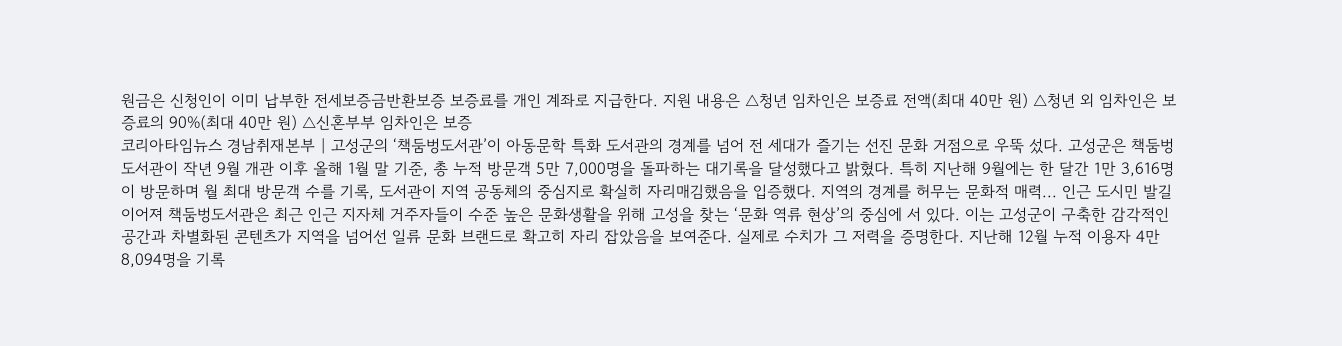원금은 신청인이 이미 납부한 전세보증금반환보증 보증료를 개인 계좌로 지급한다. 지원 내용은 △청년 임차인은 보증료 전액(최대 40만 원) △청년 외 임차인은 보증료의 90%(최대 40만 원) △신혼부부 임차인은 보증
코리아타임뉴스 경남취재본부 | 고성군의 ‘책둠벙도서관’이 아동문학 특화 도서관의 경계를 넘어 전 세대가 즐기는 선진 문화 거점으로 우뚝 섰다. 고성군은 책둠벙도서관이 작년 9월 개관 이후 올해 1월 말 기준, 총 누적 방문객 5만 7,000명을 돌파하는 대기록을 달성했다고 밝혔다. 특히 지난해 9월에는 한 달간 1만 3,616명이 방문하며 월 최대 방문객 수를 기록, 도서관이 지역 공동체의 중심지로 확실히 자리매김했음을 입증했다. 지역의 경계를 허무는 문화적 매력... 인근 도시민 발길 이어져 책둠벙도서관은 최근 인근 지자체 거주자들이 수준 높은 문화생활을 위해 고성을 찾는 ‘문화 역류 현상’의 중심에 서 있다. 이는 고성군이 구축한 감각적인 공간과 차별화된 콘텐츠가 지역을 넘어선 일류 문화 브랜드로 확고히 자리 잡았음을 보여준다. 실제로 수치가 그 저력을 증명한다. 지난해 12월 누적 이용자 4만 8,094명을 기록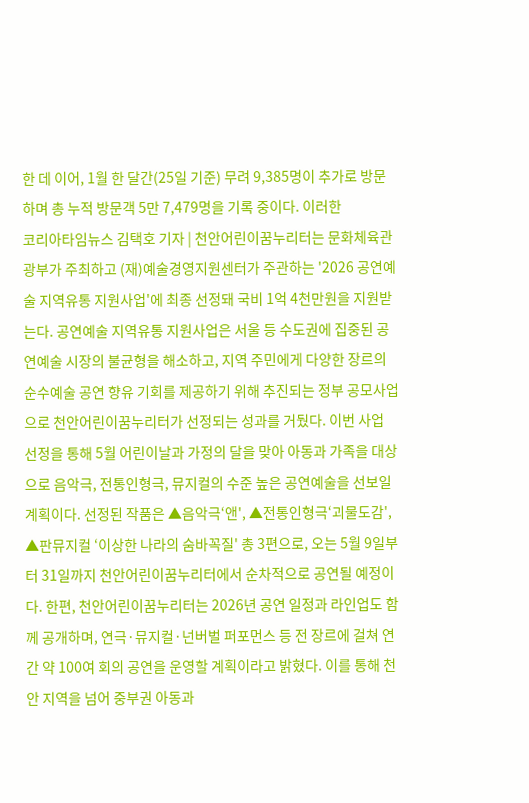한 데 이어, 1월 한 달간(25일 기준) 무려 9,385명이 추가로 방문하며 총 누적 방문객 5만 7,479명을 기록 중이다. 이러한
코리아타임뉴스 김택호 기자 | 천안어린이꿈누리터는 문화체육관광부가 주최하고 (재)예술경영지원센터가 주관하는 '2026 공연예술 지역유통 지원사업'에 최종 선정돼 국비 1억 4천만원을 지원받는다. 공연예술 지역유통 지원사업은 서울 등 수도권에 집중된 공연예술 시장의 불균형을 해소하고, 지역 주민에게 다양한 장르의 순수예술 공연 향유 기회를 제공하기 위해 추진되는 정부 공모사업으로 천안어린이꿈누리터가 선정되는 성과를 거뒀다. 이번 사업 선정을 통해 5월 어린이날과 가정의 달을 맞아 아동과 가족을 대상으로 음악극, 전통인형극, 뮤지컬의 수준 높은 공연예술을 선보일 계획이다. 선정된 작품은 ▲음악극‘앤', ▲전통인형극‘괴물도감', ▲판뮤지컬 ‘이상한 나라의 숨바꼭질' 총 3편으로, 오는 5월 9일부터 31일까지 천안어린이꿈누리터에서 순차적으로 공연될 예정이다. 한편, 천안어린이꿈누리터는 2026년 공연 일정과 라인업도 함께 공개하며, 연극·뮤지컬·넌버벌 퍼포먼스 등 전 장르에 걸쳐 연간 약 100여 회의 공연을 운영할 계획이라고 밝혔다. 이를 통해 천안 지역을 넘어 중부권 아동과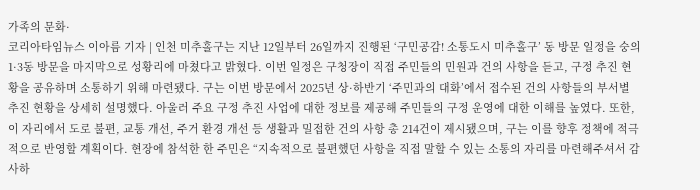가족의 문화·
코리아타임뉴스 이아름 기자 | 인천 미추홀구는 지난 12일부터 26일까지 진행된 ‘구민공감! 소통도시 미추홀구’ 동 방문 일정을 숭의1·3동 방문을 마지막으로 성황리에 마쳤다고 밝혔다. 이번 일정은 구청장이 직접 주민들의 민원과 건의 사항을 듣고, 구정 추진 현황을 공유하며 소통하기 위해 마련됐다. 구는 이번 방문에서 2025년 상·하반기 ‘주민과의 대화’에서 접수된 건의 사항들의 부서별 추진 현황을 상세히 설명했다. 아울러 주요 구정 추진 사업에 대한 정보를 제공해 주민들의 구정 운영에 대한 이해를 높였다. 또한, 이 자리에서 도로 불편, 교통 개선, 주거 환경 개선 등 생활과 밀접한 건의 사항 총 214건이 제시됐으며, 구는 이를 향후 정책에 적극적으로 반영할 계획이다. 현장에 참석한 한 주민은 “지속적으로 불편했던 사항을 직접 말할 수 있는 소통의 자리를 마련해주셔서 감사하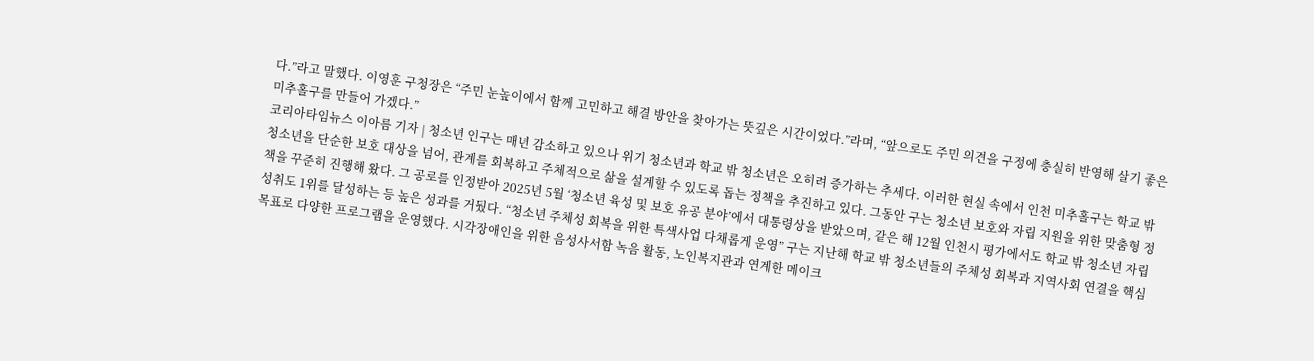다.”라고 말했다. 이영훈 구청장은 “주민 눈높이에서 함께 고민하고 해결 방안을 찾아가는 뜻깊은 시간이었다.”라며, “앞으로도 주민 의견을 구정에 충실히 반영해 살기 좋은 미추홀구를 만들어 가겠다.”
코리아타임뉴스 이아름 기자 | 청소년 인구는 매년 감소하고 있으나 위기 청소년과 학교 밖 청소년은 오히려 증가하는 추세다. 이러한 현실 속에서 인천 미추홀구는 학교 밖 청소년을 단순한 보호 대상을 넘어, 관계를 회복하고 주체적으로 삶을 설계할 수 있도록 돕는 정책을 추진하고 있다. 그동안 구는 청소년 보호와 자립 지원을 위한 맞춤형 정책을 꾸준히 진행해 왔다. 그 공로를 인정받아 2025년 5월 ‘청소년 육성 및 보호 유공 분야’에서 대통령상을 받았으며, 같은 해 12월 인천시 평가에서도 학교 밖 청소년 자립 성취도 1위를 달성하는 등 높은 성과를 거뒀다. “청소년 주체성 회복을 위한 특색사업 다채롭게 운영” 구는 지난해 학교 밖 청소년들의 주체성 회복과 지역사회 연결을 핵심 목표로 다양한 프로그램을 운영했다. 시각장애인을 위한 음성사서함 녹음 활동, 노인복지관과 연계한 메이크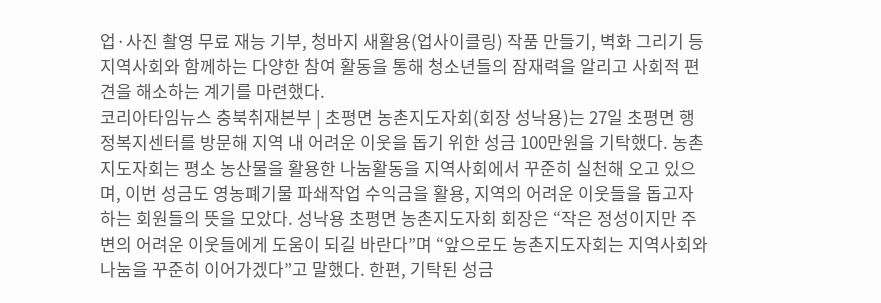업·사진 촬영 무료 재능 기부, 청바지 새활용(업사이클링) 작품 만들기, 벽화 그리기 등 지역사회와 함께하는 다양한 참여 활동을 통해 청소년들의 잠재력을 알리고 사회적 편견을 해소하는 계기를 마련했다.
코리아타임뉴스 충북취재본부 | 초평면 농촌지도자회(회장 성낙용)는 27일 초평면 행정복지센터를 방문해 지역 내 어려운 이웃을 돕기 위한 성금 100만원을 기탁했다. 농촌지도자회는 평소 농산물을 활용한 나눔활동을 지역사회에서 꾸준히 실천해 오고 있으며, 이번 성금도 영농폐기물 파쇄작업 수익금을 활용, 지역의 어려운 이웃들을 돕고자 하는 회원들의 뜻을 모았다. 성낙용 초평면 농촌지도자회 회장은 “작은 정성이지만 주변의 어려운 이웃들에게 도움이 되길 바란다”며 “앞으로도 농촌지도자회는 지역사회와 나눔을 꾸준히 이어가겠다”고 말했다. 한편, 기탁된 성금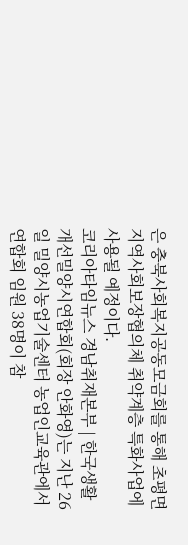은 충북사회복지공동모금회를 통해 초평면 지역사회보장협의체 취약계층 특화사업에 사용될 예정이다.
코리아타임뉴스 경남취재본부 | 한국생활개선밀양시연합회(회장 안화영)는 지난 26일 밀양시농업기술센터 농업인교육관에서 연합회 임원 38명이 참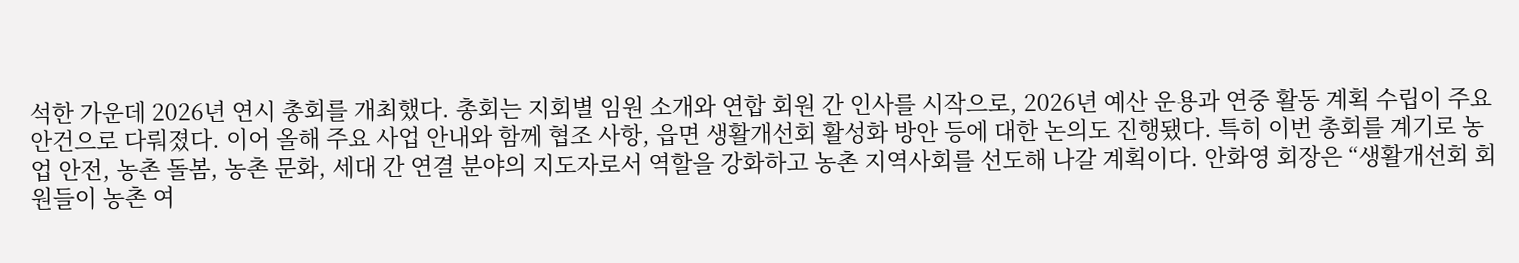석한 가운데 2026년 연시 총회를 개최했다. 총회는 지회별 임원 소개와 연합 회원 간 인사를 시작으로, 2026년 예산 운용과 연중 활동 계획 수립이 주요 안건으로 다뤄졌다. 이어 올해 주요 사업 안내와 함께 협조 사항, 읍면 생활개선회 활성화 방안 등에 대한 논의도 진행됐다. 특히 이번 총회를 계기로 농업 안전, 농촌 돌봄, 농촌 문화, 세대 간 연결 분야의 지도자로서 역할을 강화하고 농촌 지역사회를 선도해 나갈 계획이다. 안화영 회장은 “생활개선회 회원들이 농촌 여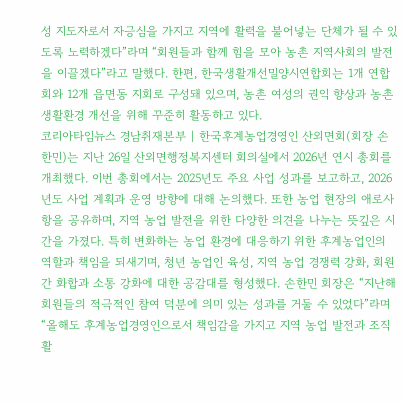성 지도자로서 자긍심을 가지고 지역에 활력을 불어넣는 단체가 될 수 있도록 노력하겠다”라며 “회원들과 함께 힘을 모아 농촌 지역사회의 발전을 이끌겠다”라고 말했다. 한편, 한국생활개선밀양시연합회는 1개 연합회와 12개 읍면동 지회로 구성돼 있으며, 농촌 여성의 권익 향상과 농촌 생활환경 개선을 위해 꾸준히 활동하고 있다.
코리아타임뉴스 경남취재본부 | 한국후계농업경영인 산외면회(회장 손한민)는 지난 26일 산외면행정복지센터 회의실에서 2026년 연시 총회를 개최했다. 이번 총회에서는 2025년도 주요 사업 성과를 보고하고, 2026년도 사업 계획과 운영 방향에 대해 논의했다. 또한 농업 현장의 애로사항을 공유하며, 지역 농업 발전을 위한 다양한 의견을 나누는 뜻깊은 시간을 가졌다. 특히 변화하는 농업 환경에 대응하기 위한 후계농업인의 역할과 책임을 되새기며, 청년 농업인 육성, 지역 농업 경쟁력 강화, 회원 간 화합과 소통 강화에 대한 공감대를 형성했다. 손한민 회장은 “지난해 회원들의 적극적인 참여 덕분에 의미 있는 성과를 거둘 수 있었다”라며 “올해도 후계농업경영인으로서 책임감을 가지고 지역 농업 발전과 조직 활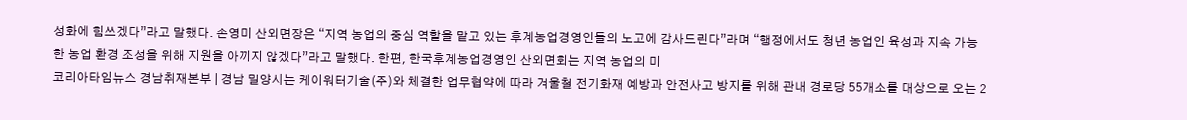성화에 힘쓰겠다”라고 말했다. 손영미 산외면장은 “지역 농업의 중심 역할을 맡고 있는 후계농업경영인들의 노고에 감사드린다”라며 “행정에서도 청년 농업인 육성과 지속 가능한 농업 환경 조성을 위해 지원을 아끼지 않겠다”라고 말했다. 한편, 한국후계농업경영인 산외면회는 지역 농업의 미
코리아타임뉴스 경남취재본부 | 경남 밀양시는 케이워터기술(주)와 체결한 업무협약에 따라 겨울철 전기화재 예방과 안전사고 방지를 위해 관내 경로당 55개소를 대상으로 오는 2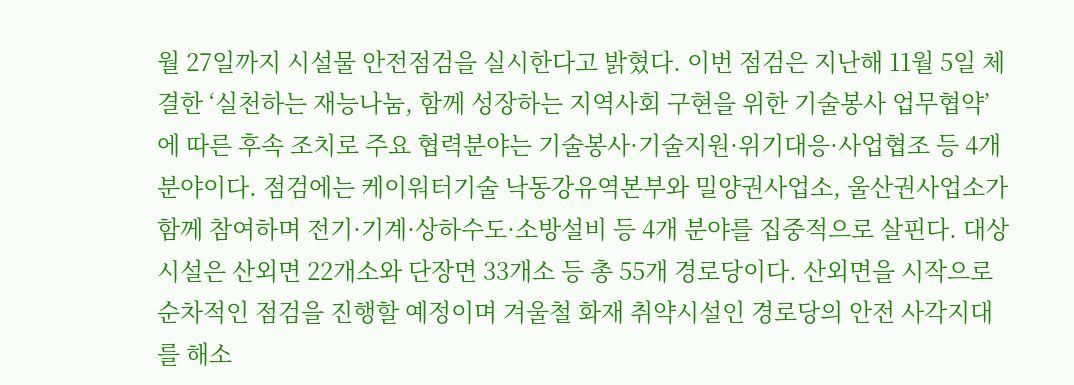월 27일까지 시설물 안전점검을 실시한다고 밝혔다. 이번 점검은 지난해 11월 5일 체결한 ‘실천하는 재능나눔, 함께 성장하는 지역사회 구현을 위한 기술봉사 업무협약’ 에 따른 후속 조치로 주요 협력분야는 기술봉사·기술지원·위기대응·사업협조 등 4개 분야이다. 점검에는 케이워터기술 낙동강유역본부와 밀양권사업소, 울산권사업소가 함께 참여하며 전기·기계·상하수도·소방설비 등 4개 분야를 집중적으로 살핀다. 대상 시설은 산외면 22개소와 단장면 33개소 등 총 55개 경로당이다. 산외면을 시작으로 순차적인 점검을 진행할 예정이며 겨울철 화재 취약시설인 경로당의 안전 사각지대를 해소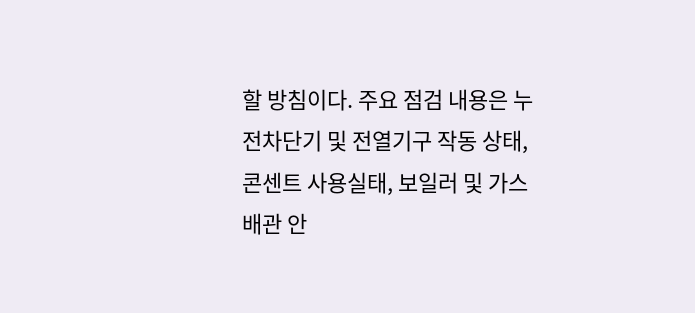할 방침이다. 주요 점검 내용은 누전차단기 및 전열기구 작동 상태, 콘센트 사용실태, 보일러 및 가스배관 안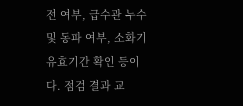전 여부, 급수관 누수 및 동파 여부, 소화기 유효기간 확인 등이다. 점검 결과 교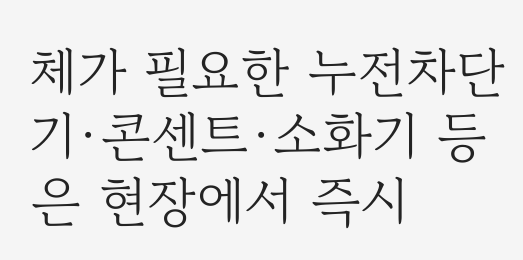체가 필요한 누전차단기·콘센트·소화기 등은 현장에서 즉시